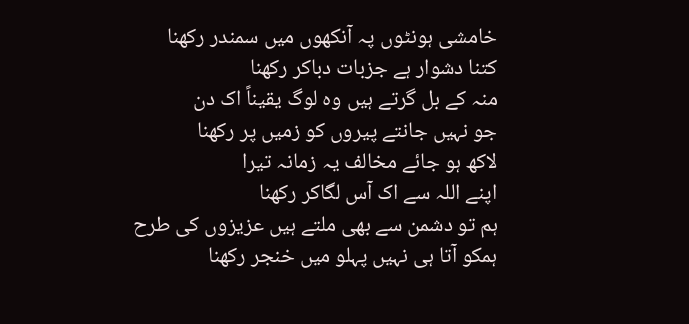خامشی ہونٹوں پہ آنکھوں میں سمندر رکھنا
کتنا دشوار ہے جزبات دباکر رکھنا
منہ کے بل گرتے ہیں وہ لوگ یقیناً اک دن
جو نہیں جانتے پیروں کو زمیں پر رکھنا
لاکھ ہو جائے مخالف یہ زمانہ تیرا
اپنے اللہ سے اک آس لگاکر رکھنا
ہم تو دشمن سے بھی ملتے ہیں عزیزوں کی طرح
ہمکو آتا ہی نہیں پہلو میں خنجر رکھنا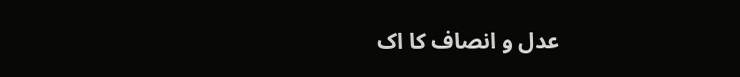عدل و انصاف کا اک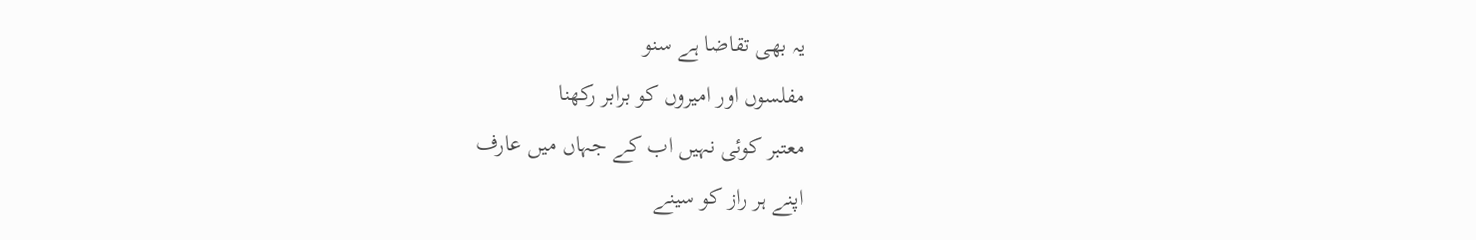یہ بھی تقاضا ہے سنو
مفلسوں اور امیروں کو برابر رکھنا
معتبر کوئی نہیں اب کے جہاں میں عارف
اپنے ہر راز کو سینے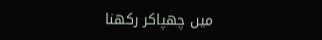میں چھپاکر رکھنا